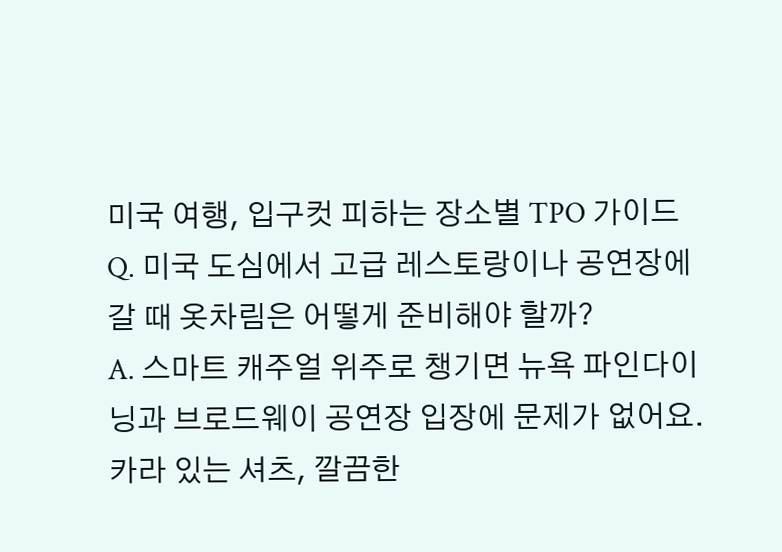미국 여행, 입구컷 피하는 장소별 TPO 가이드
Q. 미국 도심에서 고급 레스토랑이나 공연장에 갈 때 옷차림은 어떻게 준비해야 할까?
A. 스마트 캐주얼 위주로 챙기면 뉴욕 파인다이닝과 브로드웨이 공연장 입장에 문제가 없어요. 카라 있는 셔츠, 깔끔한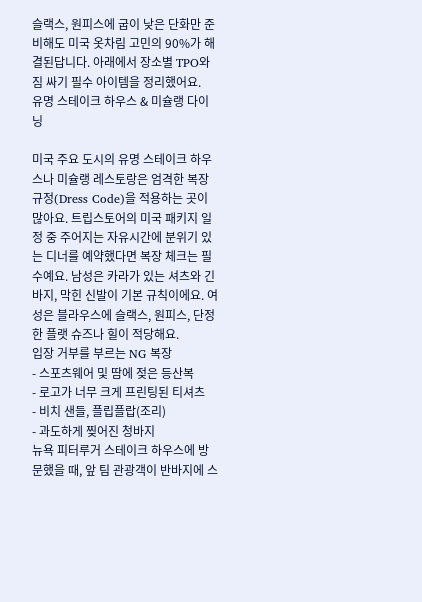슬랙스, 원피스에 굽이 낮은 단화만 준비해도 미국 옷차림 고민의 90%가 해결된답니다. 아래에서 장소별 TPO와 짐 싸기 필수 아이템을 정리했어요.
유명 스테이크 하우스 & 미슐랭 다이닝

미국 주요 도시의 유명 스테이크 하우스나 미슐랭 레스토랑은 엄격한 복장 규정(Dress Code)을 적용하는 곳이 많아요. 트립스토어의 미국 패키지 일정 중 주어지는 자유시간에 분위기 있는 디너를 예약했다면 복장 체크는 필수예요. 남성은 카라가 있는 셔츠와 긴바지, 막힌 신발이 기본 규칙이에요. 여성은 블라우스에 슬랙스, 원피스, 단정한 플랫 슈즈나 힐이 적당해요.
입장 거부를 부르는 NG 복장
- 스포츠웨어 및 땀에 젖은 등산복
- 로고가 너무 크게 프린팅된 티셔츠
- 비치 샌들, 플립플랍(조리)
- 과도하게 찢어진 청바지
뉴욕 피터루거 스테이크 하우스에 방문했을 때, 앞 팀 관광객이 반바지에 스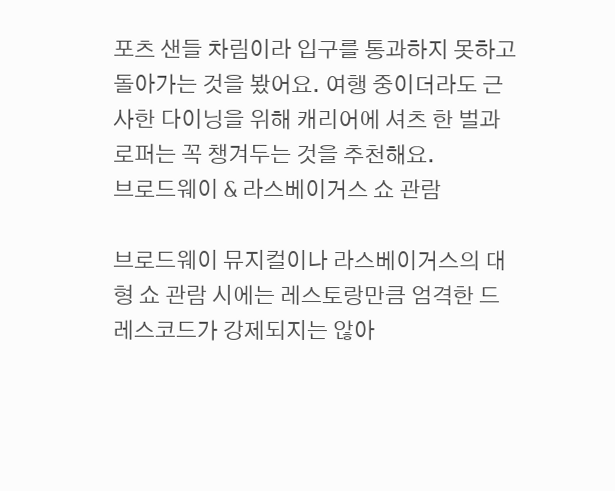포츠 샌들 차림이라 입구를 통과하지 못하고 돌아가는 것을 봤어요. 여행 중이더라도 근사한 다이닝을 위해 캐리어에 셔츠 한 벌과 로퍼는 꼭 챙겨두는 것을 추천해요.
브로드웨이 & 라스베이거스 쇼 관람

브로드웨이 뮤지컬이나 라스베이거스의 대형 쇼 관람 시에는 레스토랑만큼 엄격한 드레스코드가 강제되지는 않아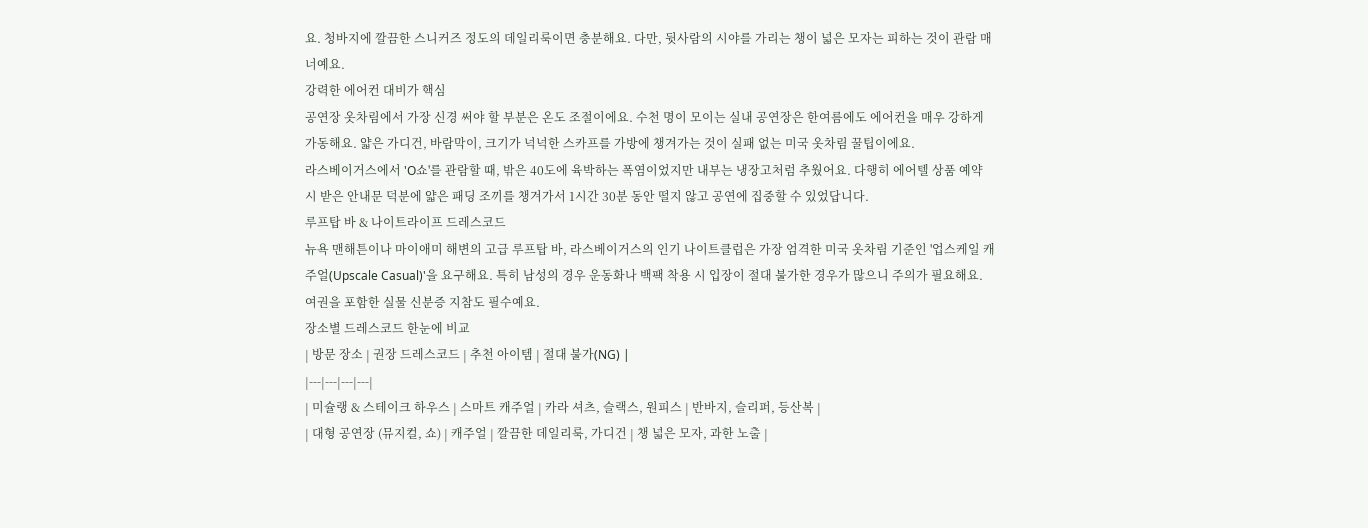요. 청바지에 깔끔한 스니커즈 정도의 데일리룩이면 충분해요. 다만, 뒷사람의 시야를 가리는 챙이 넓은 모자는 피하는 것이 관람 매너예요.
강력한 에어컨 대비가 핵심
공연장 옷차림에서 가장 신경 써야 할 부분은 온도 조절이에요. 수천 명이 모이는 실내 공연장은 한여름에도 에어컨을 매우 강하게 가동해요. 얇은 가디건, 바람막이, 크기가 넉넉한 스카프를 가방에 챙겨가는 것이 실패 없는 미국 옷차림 꿀팁이에요.
라스베이거스에서 'O쇼'를 관람할 때, 밖은 40도에 육박하는 폭염이었지만 내부는 냉장고처럼 추웠어요. 다행히 에어텔 상품 예약 시 받은 안내문 덕분에 얇은 패딩 조끼를 챙겨가서 1시간 30분 동안 떨지 않고 공연에 집중할 수 있었답니다.
루프탑 바 & 나이트라이프 드레스코드
뉴욕 맨해튼이나 마이애미 해변의 고급 루프탑 바, 라스베이거스의 인기 나이트클럽은 가장 엄격한 미국 옷차림 기준인 '업스케일 캐주얼(Upscale Casual)'을 요구해요. 특히 남성의 경우 운동화나 백팩 착용 시 입장이 절대 불가한 경우가 많으니 주의가 필요해요. 여권을 포함한 실물 신분증 지참도 필수예요.
장소별 드레스코드 한눈에 비교
| 방문 장소 | 권장 드레스코드 | 추천 아이템 | 절대 불가(NG) |
|---|---|---|---|
| 미슐랭 & 스테이크 하우스 | 스마트 캐주얼 | 카라 셔츠, 슬랙스, 원피스 | 반바지, 슬리퍼, 등산복 |
| 대형 공연장 (뮤지컬, 쇼) | 캐주얼 | 깔끔한 데일리룩, 가디건 | 챙 넓은 모자, 과한 노출 |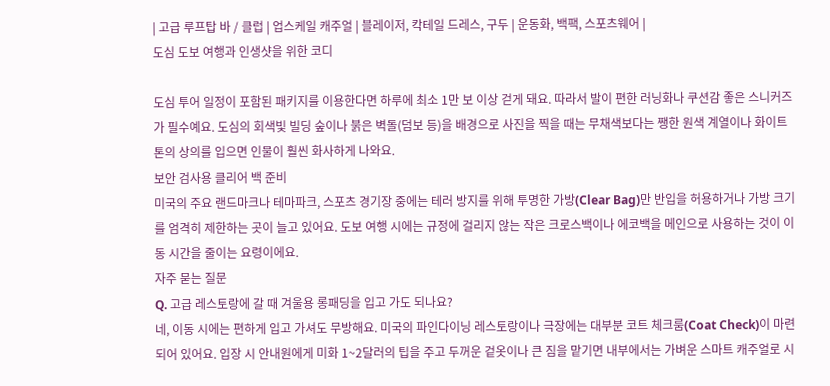| 고급 루프탑 바 / 클럽 | 업스케일 캐주얼 | 블레이저, 칵테일 드레스, 구두 | 운동화, 백팩, 스포츠웨어 |
도심 도보 여행과 인생샷을 위한 코디

도심 투어 일정이 포함된 패키지를 이용한다면 하루에 최소 1만 보 이상 걷게 돼요. 따라서 발이 편한 러닝화나 쿠션감 좋은 스니커즈가 필수예요. 도심의 회색빛 빌딩 숲이나 붉은 벽돌(덤보 등)을 배경으로 사진을 찍을 때는 무채색보다는 쨍한 원색 계열이나 화이트 톤의 상의를 입으면 인물이 훨씬 화사하게 나와요.
보안 검사용 클리어 백 준비
미국의 주요 랜드마크나 테마파크, 스포츠 경기장 중에는 테러 방지를 위해 투명한 가방(Clear Bag)만 반입을 허용하거나 가방 크기를 엄격히 제한하는 곳이 늘고 있어요. 도보 여행 시에는 규정에 걸리지 않는 작은 크로스백이나 에코백을 메인으로 사용하는 것이 이동 시간을 줄이는 요령이에요.
자주 묻는 질문
Q. 고급 레스토랑에 갈 때 겨울용 롱패딩을 입고 가도 되나요?
네, 이동 시에는 편하게 입고 가셔도 무방해요. 미국의 파인다이닝 레스토랑이나 극장에는 대부분 코트 체크룸(Coat Check)이 마련되어 있어요. 입장 시 안내원에게 미화 1~2달러의 팁을 주고 두꺼운 겉옷이나 큰 짐을 맡기면 내부에서는 가벼운 스마트 캐주얼로 시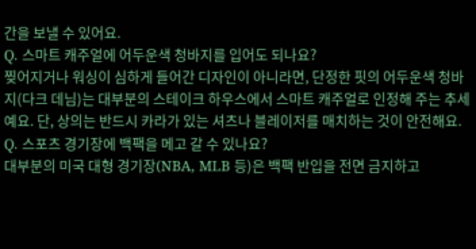간을 보낼 수 있어요.
Q. 스마트 캐주얼에 어두운색 청바지를 입어도 되나요?
찢어지거나 워싱이 심하게 들어간 디자인이 아니라면, 단정한 핏의 어두운색 청바지(다크 데님)는 대부분의 스테이크 하우스에서 스마트 캐주얼로 인정해 주는 추세예요. 단, 상의는 반드시 카라가 있는 셔츠나 블레이저를 매치하는 것이 안전해요.
Q. 스포츠 경기장에 백팩을 메고 갈 수 있나요?
대부분의 미국 대형 경기장(NBA, MLB 등)은 백팩 반입을 전면 금지하고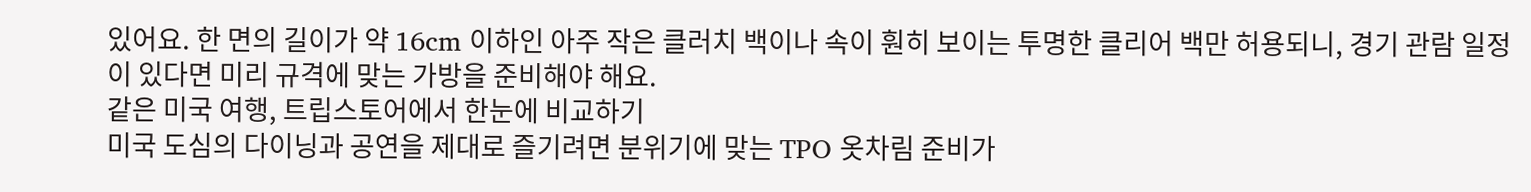있어요. 한 면의 길이가 약 16cm 이하인 아주 작은 클러치 백이나 속이 훤히 보이는 투명한 클리어 백만 허용되니, 경기 관람 일정이 있다면 미리 규격에 맞는 가방을 준비해야 해요.
같은 미국 여행, 트립스토어에서 한눈에 비교하기
미국 도심의 다이닝과 공연을 제대로 즐기려면 분위기에 맞는 TPO 옷차림 준비가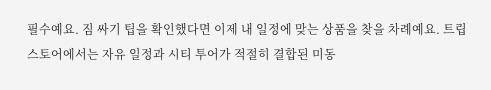필수예요. 짐 싸기 팁을 확인했다면 이제 내 일정에 맞는 상품을 찾을 차례예요. 트립스토어에서는 자유 일정과 시티 투어가 적절히 결합된 미동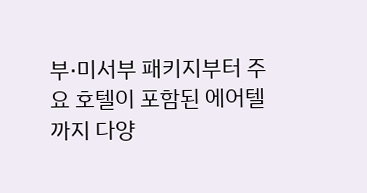부·미서부 패키지부터 주요 호텔이 포함된 에어텔까지 다양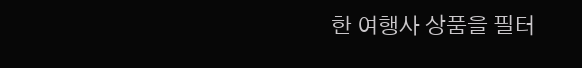한 여행사 상품을 필터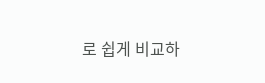로 쉽게 비교하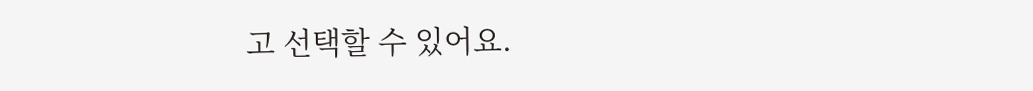고 선택할 수 있어요.